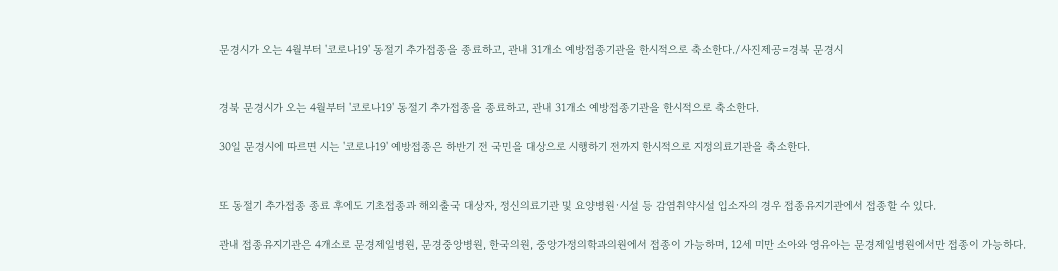문경시가 오는 4월부터 '코로나19' 동절기 추가접종을 종료하고, 관내 31개소 예방접종기관을 한시적으로 축소한다./사진제공=경북 문경시


경북 문경시가 오는 4월부터 '코로나19' 동절기 추가접종을 종료하고, 관내 31개소 예방접종기관을 한시적으로 축소한다.

30일 문경시에 따르면 시는 '코로나19' 예방접종은 하반기 전 국민을 대상으로 시행하기 전까지 한시적으로 지정의료기관을 축소한다.


또 동절기 추가접종 종료 후에도 기초접종과 해외출국 대상자, 정신의료기관 및 요양병원·시설 등 감염취약시설 입소자의 경우 접종유지기관에서 접종할 수 있다.

관내 접종유지기관은 4개소로 문경제일병원, 문경중앙병원, 한국의원, 중앙가정의학과의원에서 접종이 가능하며, 12세 미만 소아와 영유아는 문경제일병원에서만 접종이 가능하다.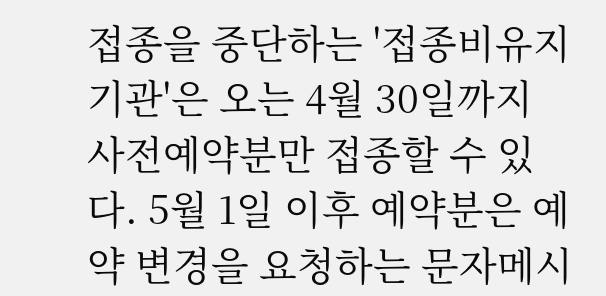접종을 중단하는 '접종비유지기관'은 오는 4월 30일까지 사전예약분만 접종할 수 있다. 5월 1일 이후 예약분은 예약 변경을 요청하는 문자메시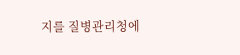지를 질병관리청에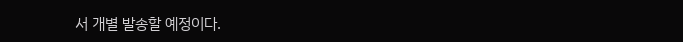서 개별 발송할 예정이다.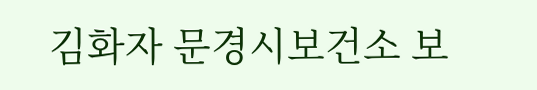김화자 문경시보건소 보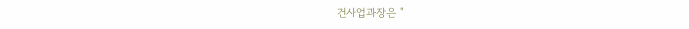건사업과장은 "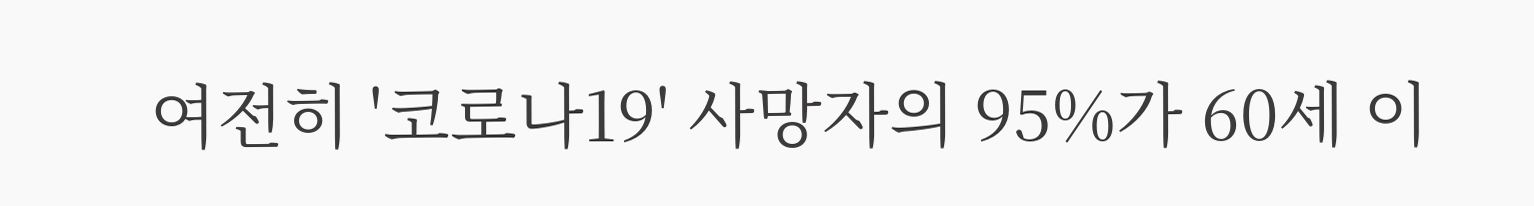여전히 '코로나19' 사망자의 95%가 60세 이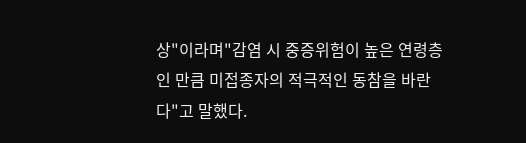상"이라며"감염 시 중증위험이 높은 연령층인 만큼 미접종자의 적극적인 동참을 바란다"고 말했다.